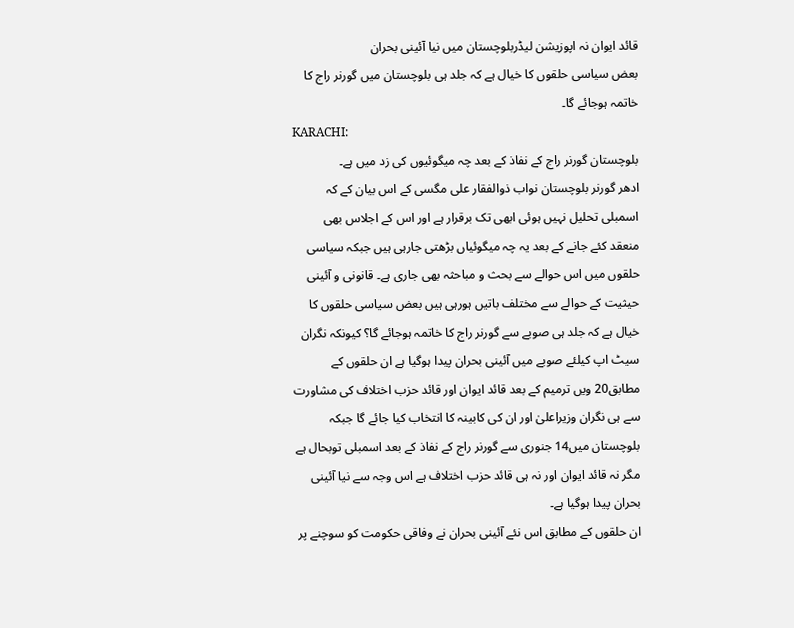قائد ایوان نہ اپوزیشن لیڈربلوچستان میں نیا آئینی بحران
بعض سیاسی حلقوں کا خیال ہے کہ جلد ہی بلوچستان میں گورنر راج کا خاتمہ ہوجائے گا۔
KARACHI:
بلوچستان گورنر راج کے نفاذ کے بعد چہ میگوئیوں کی زد میں ہے۔
ادھر گورنر بلوچستان نواب ذوالفقار علی مگسی کے اس بیان کے کہ اسمبلی تحلیل نہیں ہوئی ابھی تک برقرار ہے اور اس کے اجلاس بھی منعقد کئے جانے کے بعد یہ چہ میگوئیاں بڑھتی جارہی ہیں جبکہ سیاسی حلقوں میں اس حوالے سے بحث و مباحثہ بھی جاری ہے۔ قانونی و آئینی حیثیت کے حوالے سے مختلف باتیں ہورہی ہیں بعض سیاسی حلقوں کا خیال ہے کہ جلد ہی صوبے سے گورنر راج کا خاتمہ ہوجائے گا؟ کیونکہ نگران سیٹ اپ کیلئے صوبے میں آئینی بحران پیدا ہوگیا ہے ان حلقوں کے مطابق20 ویں ترمیم کے بعد قائد ایوان اور قائد حزب اختلاف کی مشاورت سے ہی نگران وزیراعلیٰ اور ان کی کابینہ کا انتخاب کیا جائے گا جبکہ بلوچستان میں14 جنوری سے گورنر راج کے نفاذ کے بعد اسمبلی توبحال ہے مگر نہ قائد ایوان اور نہ ہی قائد حزب اختلاف ہے اس وجہ سے نیا آئینی بحران پیدا ہوگیا ہے۔
ان حلقوں کے مطابق اس نئے آئینی بحران نے وفاقی حکومت کو سوچنے پر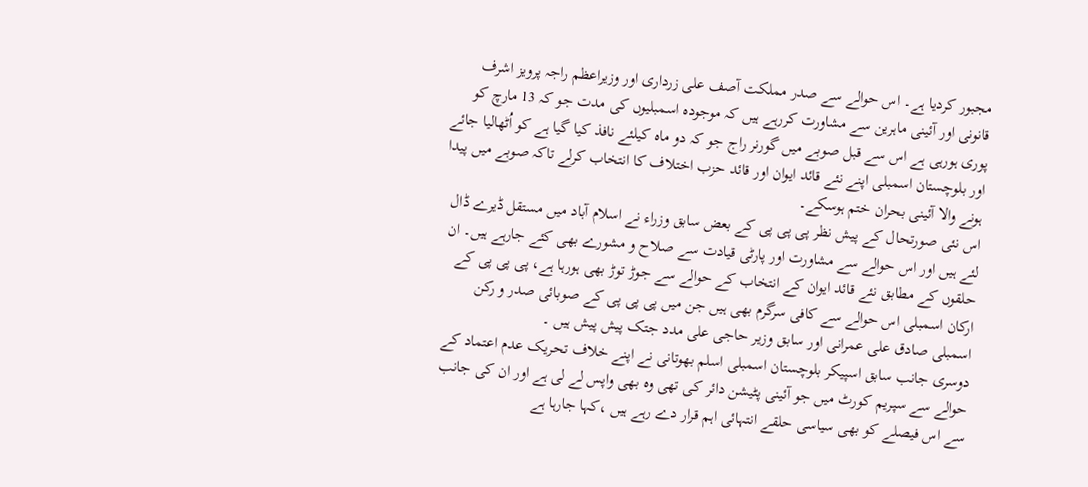مجبور کردیا ہے۔ اس حوالے سے صدر مملکت آصف علی زرداری اور وزیراعظم راجہ پرویز اشرف قانونی اور آئینی ماہرین سے مشاورت کررہے ہیں کہ موجودہ اسمبلیوں کی مدت جو کہ 13 مارچ کو پوری ہورہی ہے اس سے قبل صوبے میں گورنر راج جو کہ دو ماہ کیلئے نافذ کیا گیا ہے کو اُٹھالیا جائے اور بلوچستان اسمبلی اپنے نئے قائد ایوان اور قائد حزب اختلاف کا انتخاب کرلے تاکہ صوبے میں پیدا ہونے والا آئینی بحران ختم ہوسکے۔
اس نئی صورتحال کے پیش نظر پی پی پی کے بعض سابق وزراء نے اسلام آباد میں مستقل ڈیرے ڈال لئے ہیں اور اس حوالے سے مشاورت اور پارٹی قیادت سے صلاح و مشورے بھی کئے جارہے ہیں۔ ان حلقوں کے مطابق نئے قائد ایوان کے انتخاب کے حوالے سے جوڑ توڑ بھی ہورہا ہے، پی پی پی کے ارکان اسمبلی اس حوالے سے کافی سرگرم بھی ہیں جن میں پی پی پی کے صوبائی صدر و رکن اسمبلی صادق علی عمرانی اور سابق وزیر حاجی علی مدد جتک پیش پیش ہیں ۔
دوسری جانب سابق اسپیکر بلوچستان اسمبلی اسلم بھوتانی نے اپنے خلاف تحریک عدم اعتماد کے حوالے سے سپریم کورٹ میں جو آئینی پٹیشن دائر کی تھی وہ بھی واپس لے لی ہے اور ان کی جانب سے اس فیصلے کو بھی سیاسی حلقے انتہائی اہم قرار دے رہے ہیں ،کہا جارہا ہے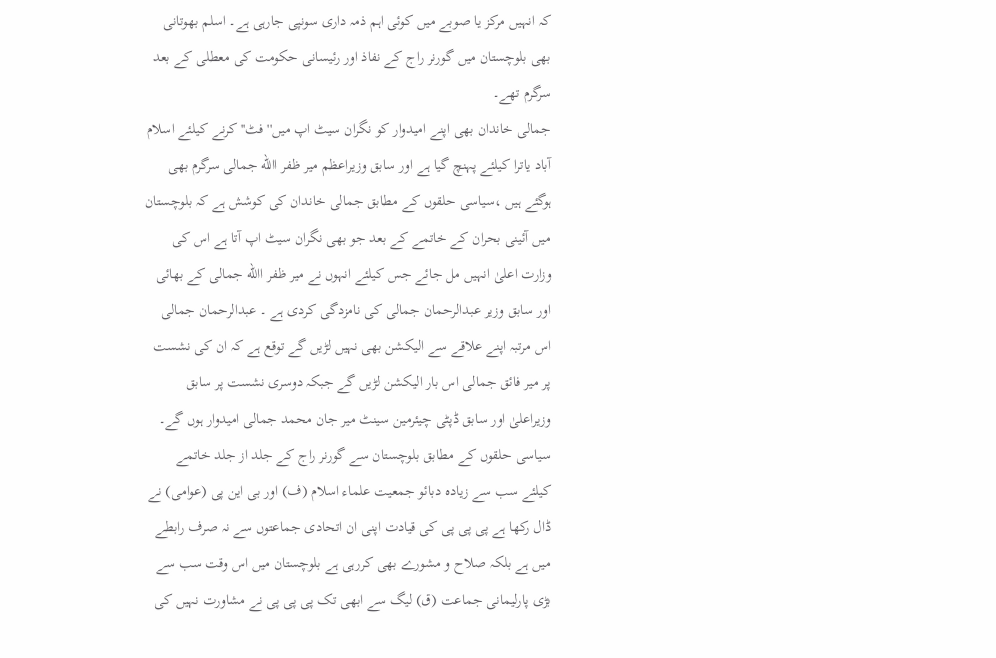کہ انہیں مرکز یا صوبے میں کوئی اہم ذمہ داری سونپی جارہی ہے۔ اسلم بھوتانی بھی بلوچستان میں گورنر راج کے نفاذ اور رئیسانی حکومت کی معطلی کے بعد سرگرم تھے۔
جمالی خاندان بھی اپنے امیدوار کو نگران سیٹ اپ میں''فٹ'' کرنے کیلئے اسلام آباد یاترا کیلئے پہنچ گیا ہے اور سابق وزیراعظم میر ظفر االله جمالی سرگرم بھی ہوگئے ہیں ،سیاسی حلقوں کے مطابق جمالی خاندان کی کوشش ہے کہ بلوچستان میں آئینی بحران کے خاتمے کے بعد جو بھی نگران سیٹ اپ آتا ہے اس کی وزارت اعلیٰ انہیں مل جائے جس کیلئے انہوں نے میر ظفر االله جمالی کے بھائی اور سابق وزیر عبدالرحمان جمالی کی نامزدگی کردی ہے ۔ عبدالرحمان جمالی اس مرتبہ اپنے علاقے سے الیکشن بھی نہیں لڑیں گے توقع ہے کہ ان کی نشست پر میر فائق جمالی اس بار الیکشن لڑیں گے جبکہ دوسری نشست پر سابق وزیراعلیٰ اور سابق ڈپٹی چیئرمین سینٹ میر جان محمد جمالی امیدوار ہوں گے۔
سیاسی حلقوں کے مطابق بلوچستان سے گورنر راج کے جلد از جلد خاتمے کیلئے سب سے زیادہ دبائو جمعیت علماء اسلام (ف) اور بی این پی (عوامی) نے ڈال رکھا ہے پی پی پی کی قیادت اپنی ان اتحادی جماعتوں سے نہ صرف رابطے میں ہے بلکہ صلاح و مشورے بھی کررہی ہے بلوچستان میں اس وقت سب سے بڑی پارلیمانی جماعت (ق) لیگ سے ابھی تک پی پی پی نے مشاورت نہیں کی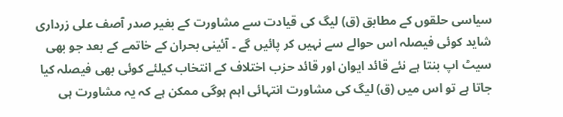سیاسی حلقوں کے مطابق (ق) لیگ کی قیادت سے مشاورت کے بغیر صدر آصف علی زرداری شاید کوئی فیصلہ اس حوالے سے نہیں کر پائیں گے ۔ آئینی بحران کے خاتمے کے بعد جو بھی سیٹ اپ بنتا ہے نئے قائد ایوان اور قائد حزب اختلاف کے انتخاب کیلئے کوئی بھی فیصلہ کیا جاتا ہے تو اس میں (ق) لیگ کی مشاورت انتہائی اہم ہوگی ممکن ہے کہ یہ مشاورت ہی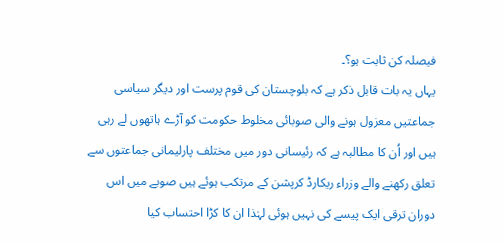فیصلہ کن ثابت ہو؟۔
یہاں یہ بات قابل ذکر ہے کہ بلوچستان کی قوم پرست اور دیگر سیاسی جماعتیں معزول ہونے والی صوبائی مخلوط حکومت کو آڑے ہاتھوں لے رہی ہیں اور اُن کا مطالبہ ہے کہ رئیسانی دور میں مختلف پارلیمانی جماعتوں سے تعلق رکھنے والے وزراء ریکارڈ کرپشن کے مرتکب ہوئے ہیں صوبے میں اس دوران ترقی ایک پیسے کی نہیں ہوئی لہٰذا ان کا کڑا احتساب کیا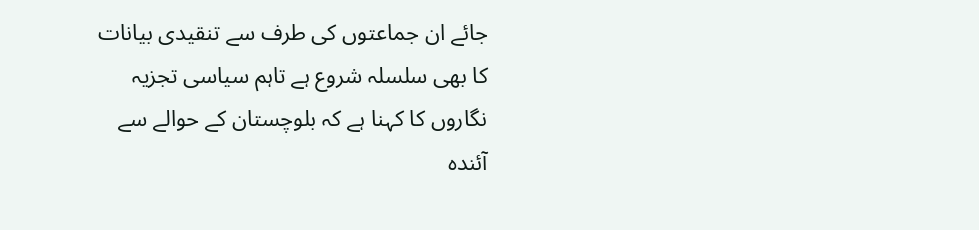جائے ان جماعتوں کی طرف سے تنقیدی بیانات کا بھی سلسلہ شروع ہے تاہم سیاسی تجزیہ نگاروں کا کہنا ہے کہ بلوچستان کے حوالے سے آئندہ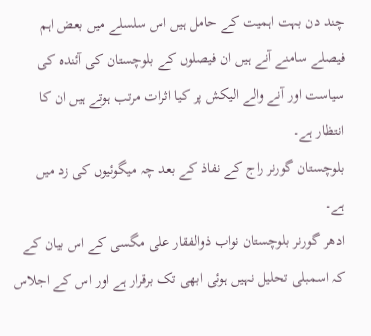چند دن بہت اہمیت کے حامل ہیں اس سلسلے میں بعض اہم فیصلے سامنے آنے ہیں ان فیصلوں کے بلوچستان کی آئندہ کی سیاست اور آنے والے الیکش پر کیا اثرات مرتب ہوتے ہیں ان کا انتظار ہے۔
بلوچستان گورنر راج کے نفاذ کے بعد چہ میگوئیوں کی زد میں ہے۔
ادھر گورنر بلوچستان نواب ذوالفقار علی مگسی کے اس بیان کے کہ اسمبلی تحلیل نہیں ہوئی ابھی تک برقرار ہے اور اس کے اجلاس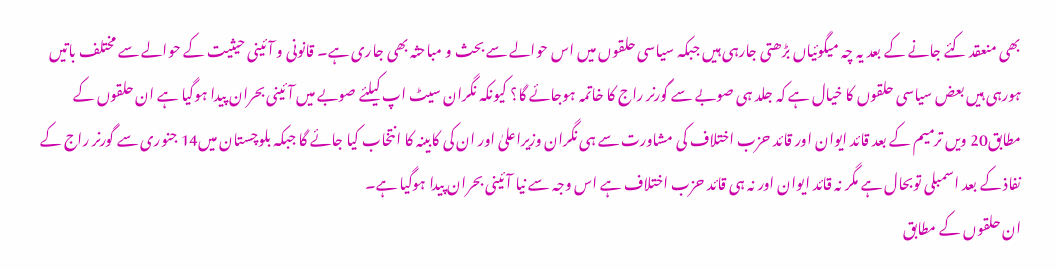بھی منعقد کئے جانے کے بعد یہ چہ میگوئیاں بڑھتی جارہی ہیں جبکہ سیاسی حلقوں میں اس حوالے سے بحث و مباحثہ بھی جاری ہے۔ قانونی و آئینی حیثیت کے حوالے سے مختلف باتیں ہورہی ہیں بعض سیاسی حلقوں کا خیال ہے کہ جلد ہی صوبے سے گورنر راج کا خاتمہ ہوجائے گا؟ کیونکہ نگران سیٹ اپ کیلئے صوبے میں آئینی بحران پیدا ہوگیا ہے ان حلقوں کے مطابق20 ویں ترمیم کے بعد قائد ایوان اور قائد حزب اختلاف کی مشاورت سے ہی نگران وزیراعلیٰ اور ان کی کابینہ کا انتخاب کیا جائے گا جبکہ بلوچستان میں14 جنوری سے گورنر راج کے نفاذ کے بعد اسمبلی توبحال ہے مگر نہ قائد ایوان اور نہ ہی قائد حزب اختلاف ہے اس وجہ سے نیا آئینی بحران پیدا ہوگیا ہے۔
ان حلقوں کے مطابق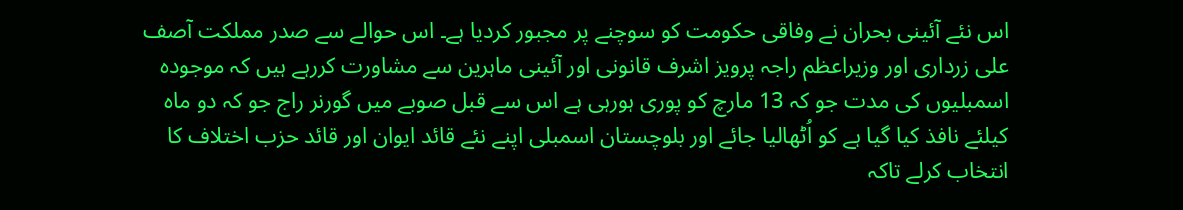اس نئے آئینی بحران نے وفاقی حکومت کو سوچنے پر مجبور کردیا ہے۔ اس حوالے سے صدر مملکت آصف علی زرداری اور وزیراعظم راجہ پرویز اشرف قانونی اور آئینی ماہرین سے مشاورت کررہے ہیں کہ موجودہ اسمبلیوں کی مدت جو کہ 13 مارچ کو پوری ہورہی ہے اس سے قبل صوبے میں گورنر راج جو کہ دو ماہ کیلئے نافذ کیا گیا ہے کو اُٹھالیا جائے اور بلوچستان اسمبلی اپنے نئے قائد ایوان اور قائد حزب اختلاف کا انتخاب کرلے تاکہ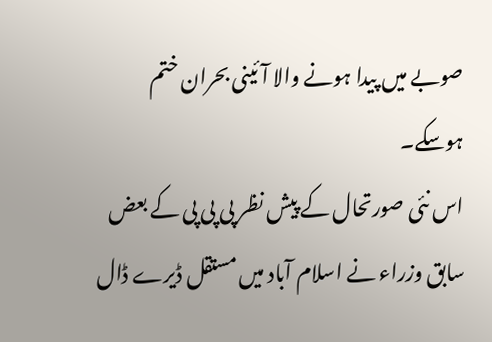صوبے میں پیدا ہونے والا آئینی بحران ختم ہوسکے۔
اس نئی صورتحال کے پیش نظر پی پی پی کے بعض سابق وزراء نے اسلام آباد میں مستقل ڈیرے ڈال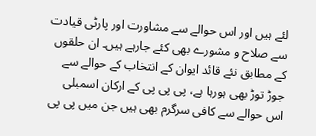لئے ہیں اور اس حوالے سے مشاورت اور پارٹی قیادت سے صلاح و مشورے بھی کئے جارہے ہیں۔ ان حلقوں کے مطابق نئے قائد ایوان کے انتخاب کے حوالے سے جوڑ توڑ بھی ہورہا ہے، پی پی پی کے ارکان اسمبلی اس حوالے سے کافی سرگرم بھی ہیں جن میں پی پی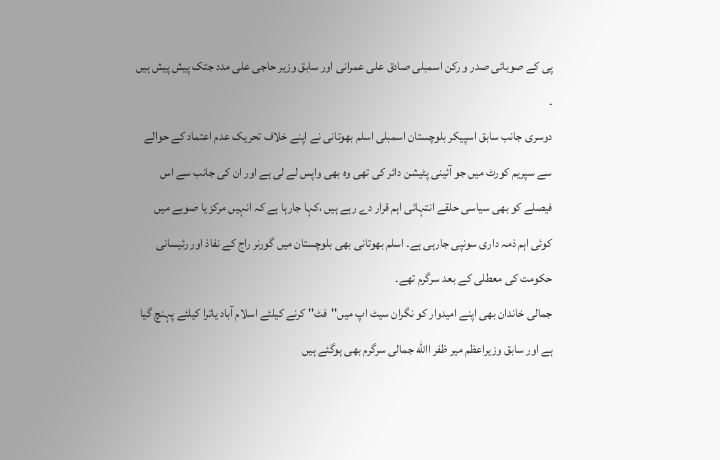پی کے صوبائی صدر و رکن اسمبلی صادق علی عمرانی اور سابق وزیر حاجی علی مدد جتک پیش پیش ہیں ۔
دوسری جانب سابق اسپیکر بلوچستان اسمبلی اسلم بھوتانی نے اپنے خلاف تحریک عدم اعتماد کے حوالے سے سپریم کورٹ میں جو آئینی پٹیشن دائر کی تھی وہ بھی واپس لے لی ہے اور ان کی جانب سے اس فیصلے کو بھی سیاسی حلقے انتہائی اہم قرار دے رہے ہیں ،کہا جارہا ہے کہ انہیں مرکز یا صوبے میں کوئی اہم ذمہ داری سونپی جارہی ہے۔ اسلم بھوتانی بھی بلوچستان میں گورنر راج کے نفاذ اور رئیسانی حکومت کی معطلی کے بعد سرگرم تھے۔
جمالی خاندان بھی اپنے امیدوار کو نگران سیٹ اپ میں''فٹ'' کرنے کیلئے اسلام آباد یاترا کیلئے پہنچ گیا ہے اور سابق وزیراعظم میر ظفر االله جمالی سرگرم بھی ہوگئے ہیں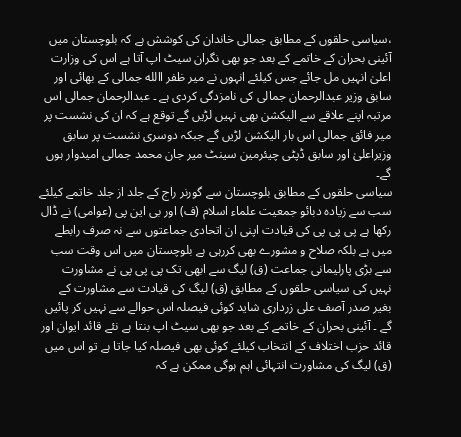،سیاسی حلقوں کے مطابق جمالی خاندان کی کوشش ہے کہ بلوچستان میں آئینی بحران کے خاتمے کے بعد جو بھی نگران سیٹ اپ آتا ہے اس کی وزارت اعلیٰ انہیں مل جائے جس کیلئے انہوں نے میر ظفر االله جمالی کے بھائی اور سابق وزیر عبدالرحمان جمالی کی نامزدگی کردی ہے ۔ عبدالرحمان جمالی اس مرتبہ اپنے علاقے سے الیکشن بھی نہیں لڑیں گے توقع ہے کہ ان کی نشست پر میر فائق جمالی اس بار الیکشن لڑیں گے جبکہ دوسری نشست پر سابق وزیراعلیٰ اور سابق ڈپٹی چیئرمین سینٹ میر جان محمد جمالی امیدوار ہوں گے۔
سیاسی حلقوں کے مطابق بلوچستان سے گورنر راج کے جلد از جلد خاتمے کیلئے سب سے زیادہ دبائو جمعیت علماء اسلام (ف) اور بی این پی (عوامی) نے ڈال رکھا ہے پی پی پی کی قیادت اپنی ان اتحادی جماعتوں سے نہ صرف رابطے میں ہے بلکہ صلاح و مشورے بھی کررہی ہے بلوچستان میں اس وقت سب سے بڑی پارلیمانی جماعت (ق) لیگ سے ابھی تک پی پی پی نے مشاورت نہیں کی سیاسی حلقوں کے مطابق (ق) لیگ کی قیادت سے مشاورت کے بغیر صدر آصف علی زرداری شاید کوئی فیصلہ اس حوالے سے نہیں کر پائیں گے ۔ آئینی بحران کے خاتمے کے بعد جو بھی سیٹ اپ بنتا ہے نئے قائد ایوان اور قائد حزب اختلاف کے انتخاب کیلئے کوئی بھی فیصلہ کیا جاتا ہے تو اس میں (ق) لیگ کی مشاورت انتہائی اہم ہوگی ممکن ہے کہ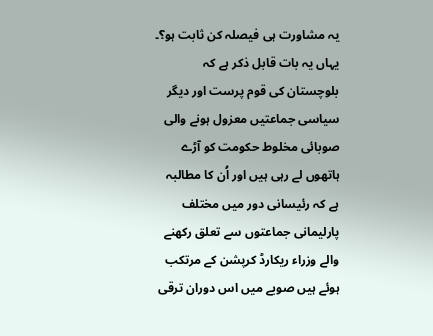یہ مشاورت ہی فیصلہ کن ثابت ہو؟۔
یہاں یہ بات قابل ذکر ہے کہ بلوچستان کی قوم پرست اور دیگر سیاسی جماعتیں معزول ہونے والی صوبائی مخلوط حکومت کو آڑے ہاتھوں لے رہی ہیں اور اُن کا مطالبہ ہے کہ رئیسانی دور میں مختلف پارلیمانی جماعتوں سے تعلق رکھنے والے وزراء ریکارڈ کرپشن کے مرتکب ہوئے ہیں صوبے میں اس دوران ترقی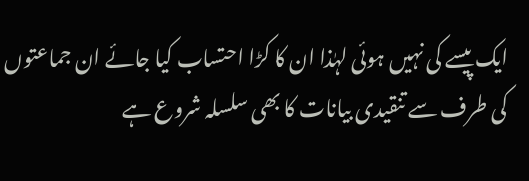ایک پیسے کی نہیں ہوئی لہٰذا ان کا کڑا احتساب کیا جائے ان جماعتوں کی طرف سے تنقیدی بیانات کا بھی سلسلہ شروع ہے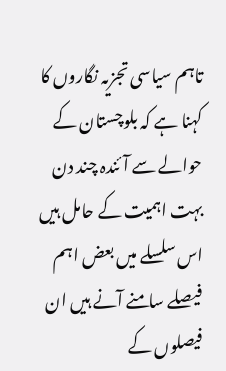تاہم سیاسی تجزیہ نگاروں کا کہنا ہے کہ بلوچستان کے حوالے سے آئندہ چند دن بہت اہمیت کے حامل ہیں اس سلسلے میں بعض اہم فیصلے سامنے آنے ہیں ان فیصلوں کے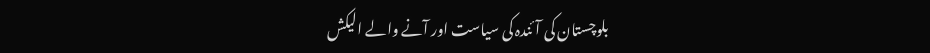بلوچستان کی آئندہ کی سیاست اور آنے والے الیکش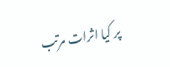پر کیا اثرات مرتب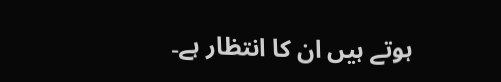ہوتے ہیں ان کا انتظار ہے۔